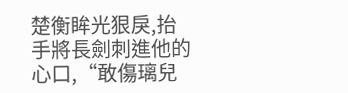楚衡眸光狠戾,抬手將長劍刺進他的心口,“敢傷璃兒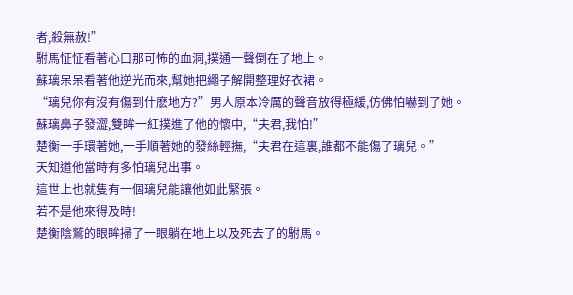者,殺無赦!”
駙馬怔怔看著心口那可怖的血洞,撲通一聲倒在了地上。
蘇璃呆呆看著他逆光而來,幫她把繩子解開整理好衣裙。
“璃兒你有沒有傷到什麽地方?”男人原本冷厲的聲音放得極緩,仿佛怕嚇到了她。
蘇璃鼻子發澀,雙眸一紅撲進了他的懷中,“夫君,我怕!”
楚衡一手環著她,一手順著她的發絲輕撫,“夫君在這裏,誰都不能傷了璃兒。”
天知道他當時有多怕璃兒出事。
這世上也就隻有一個璃兒能讓他如此緊張。
若不是他來得及時!
楚衡陰鷲的眼眸掃了一眼躺在地上以及死去了的駙馬。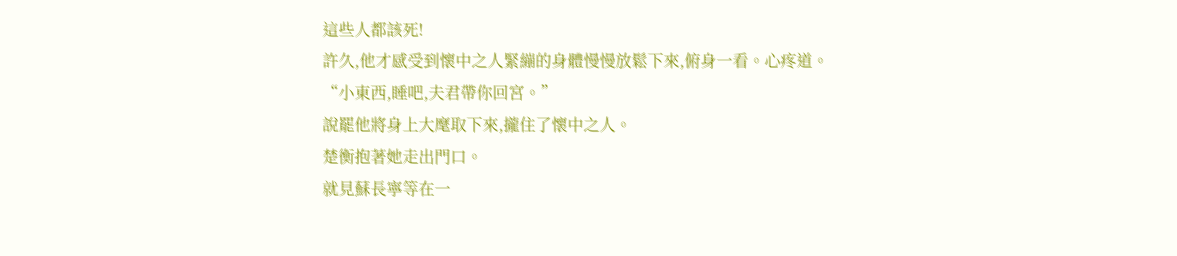這些人都該死!
許久,他才感受到懷中之人緊繃的身體慢慢放鬆下來,俯身一看。心疼道。
“小東西,睡吧,夫君帶你回宮。”
說罷他將身上大麾取下來,攏住了懷中之人。
楚衡抱著她走出門口。
就見蘇長寧等在一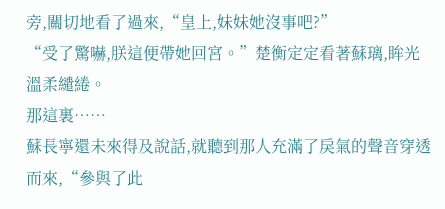旁,關切地看了過來,“皇上,妹妹她沒事吧?”
“受了驚嚇,朕這便帶她回宮。”楚衡定定看著蘇璃,眸光溫柔繾綣。
那這裏……
蘇長寧還未來得及說話,就聽到那人充滿了戾氣的聲音穿透而來,“參與了此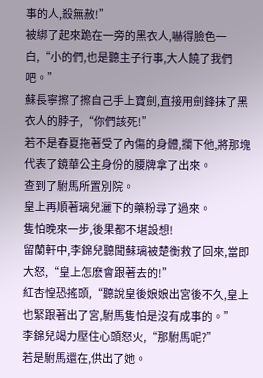事的人,殺無赦!”
被綁了起來跪在一旁的黑衣人,嚇得臉色一白,“小的們,也是聽主子行事,大人饒了我們吧。”
蘇長寧擦了擦自己手上寶劍,直接用劍鋒抹了黑衣人的脖子,“你們該死!”
若不是春夏拖著受了內傷的身體,攔下他,將那塊代表了鏡華公主身份的腰牌拿了出來。
查到了駙馬所置別院。
皇上再順著璃兒灑下的藥粉尋了過來。
隻怕晚來一步,後果都不堪設想!
留蘭軒中,李錦兒聽聞蘇璃被楚衡救了回來,當即大怒,“皇上怎麽會跟著去的!”
紅杏惶恐搖頭,“聽說皇後娘娘出宮後不久,皇上也緊跟著出了宮,駙馬隻怕是沒有成事的。”
李錦兒竭力壓住心頭怒火,“那駙馬呢?”
若是駙馬還在,供出了她。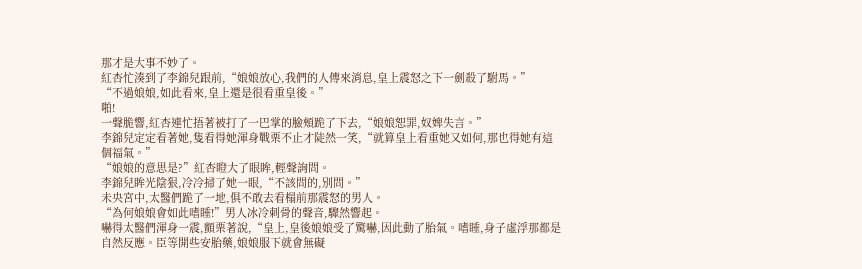那才是大事不妙了。
紅杏忙湊到了李錦兒跟前,“娘娘放心,我們的人傳來消息,皇上震怒之下一劍殺了駙馬。”
“不過娘娘,如此看來,皇上還是很看重皇後。”
啪!
一聲脆響,紅杏連忙捂著被打了一巴掌的臉頰跪了下去,“娘娘恕罪,奴婢失言。”
李錦兒定定看著她,隻看得她渾身戰栗不止才陡然一笑,“就算皇上看重她又如何,那也得她有這個福氣。”
“娘娘的意思是?”紅杏瞪大了眼眸,輕聲詢問。
李錦兒眸光陰狠,冷冷掃了她一眼,“不該問的,別問。”
未央宮中,太醫們跪了一地,俱不敢去看榻前那震怒的男人。
“為何娘娘會如此嗜睡!”男人冰冷刺骨的聲音,驟然響起。
嚇得太醫們渾身一震,顫栗著說,“皇上,皇後娘娘受了驚嚇,因此動了胎氣。嗜睡,身子虛浮那都是自然反應。臣等開些安胎藥,娘娘服下就會無礙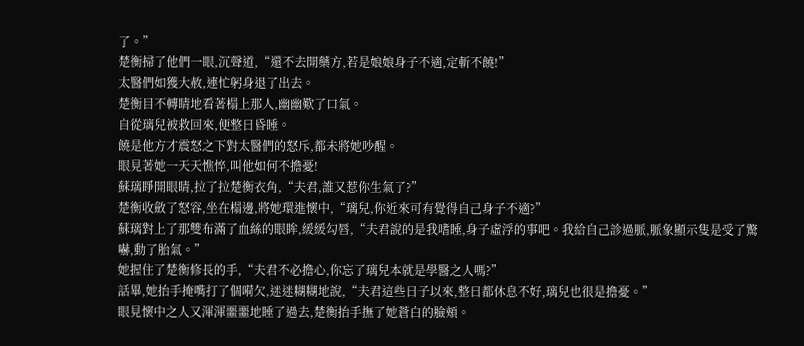了。”
楚衡掃了他們一眼,沉聲道,“還不去開藥方,若是娘娘身子不適,定斬不饒!”
太醫們如獲大赦,連忙躬身退了出去。
楚衡目不轉睛地看著榻上那人,幽幽歎了口氣。
自從璃兒被救回來,便整日昏睡。
饒是他方才震怒之下對太醫們的怒斥,都未將她吵醒。
眼見著她一天天憔悴,叫他如何不擔憂!
蘇璃睜開眼睛,拉了拉楚衡衣角,“夫君,誰又惹你生氣了?”
楚衡收斂了怒容,坐在榻邊,將她環進懷中,“璃兒,你近來可有覺得自己身子不適?”
蘇璃對上了那雙布滿了血絲的眼眸,緩緩勾唇,“夫君說的是我嗜睡,身子虛浮的事吧。我給自己診過脈,脈象顯示隻是受了驚嚇,動了胎氣。”
她握住了楚衡修長的手,“夫君不必擔心,你忘了璃兒本就是學醫之人嗎?”
話畢,她抬手掩嘴打了個嗬欠,迷迷糊糊地說,“夫君這些日子以來,整日都休息不好,璃兒也很是擔憂。”
眼見懷中之人又渾渾噩噩地睡了過去,楚衡抬手撫了她蒼白的臉頰。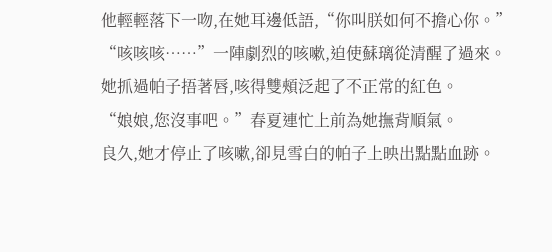他輕輕落下一吻,在她耳邊低語,“你叫朕如何不擔心你。”
“咳咳咳……”一陣劇烈的咳嗽,迫使蘇璃從清醒了過來。
她抓過帕子捂著唇,咳得雙頰泛起了不正常的紅色。
“娘娘,您沒事吧。”春夏連忙上前為她撫背順氣。
良久,她才停止了咳嗽,卻見雪白的帕子上映出點點血跡。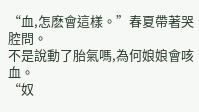“血,怎麽會這樣。”春夏帶著哭腔問。
不是說動了胎氣嗎,為何娘娘會咳血。
“奴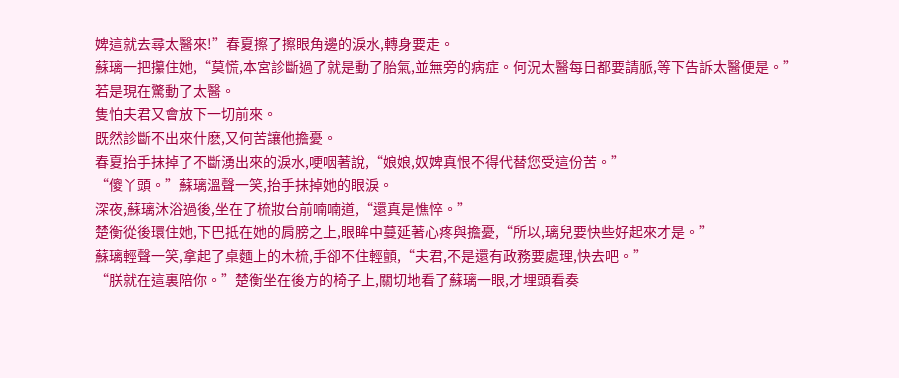婢這就去尋太醫來!”春夏擦了擦眼角邊的淚水,轉身要走。
蘇璃一把攥住她,“莫慌,本宮診斷過了就是動了胎氣,並無旁的病症。何況太醫每日都要請脈,等下告訴太醫便是。”
若是現在驚動了太醫。
隻怕夫君又會放下一切前來。
既然診斷不出來什麽,又何苦讓他擔憂。
春夏抬手抹掉了不斷湧出來的淚水,哽咽著說,“娘娘,奴婢真恨不得代替您受這份苦。”
“傻丫頭。”蘇璃溫聲一笑,抬手抹掉她的眼淚。
深夜,蘇璃沐浴過後,坐在了梳妝台前喃喃道,“還真是憔悴。”
楚衡從後環住她,下巴抵在她的肩膀之上,眼眸中蔓延著心疼與擔憂,“所以,璃兒要快些好起來才是。”
蘇璃輕聲一笑,拿起了桌麵上的木梳,手卻不住輕顫,“夫君,不是還有政務要處理,快去吧。”
“朕就在這裏陪你。”楚衡坐在後方的椅子上,關切地看了蘇璃一眼,才埋頭看奏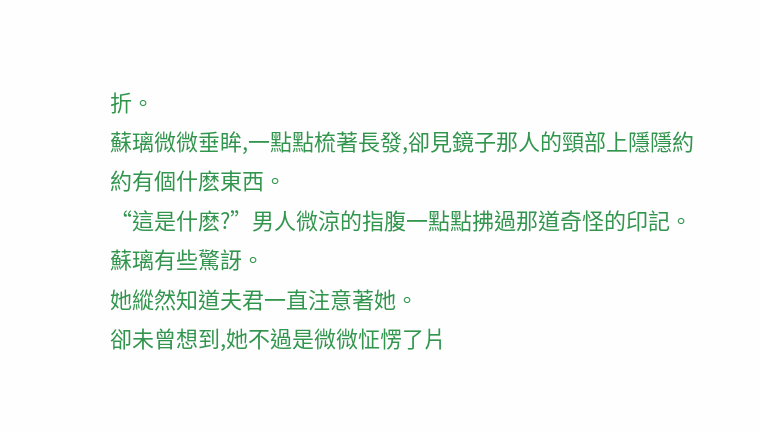折。
蘇璃微微垂眸,一點點梳著長發,卻見鏡子那人的頸部上隱隱約約有個什麽東西。
“這是什麽?”男人微涼的指腹一點點拂過那道奇怪的印記。
蘇璃有些驚訝。
她縱然知道夫君一直注意著她。
卻未曾想到,她不過是微微怔愣了片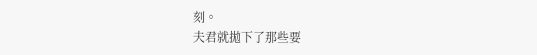刻。
夫君就拋下了那些要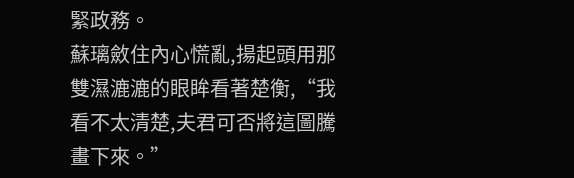緊政務。
蘇璃斂住內心慌亂,揚起頭用那雙濕漉漉的眼眸看著楚衡,“我看不太清楚,夫君可否將這圖騰畫下來。”